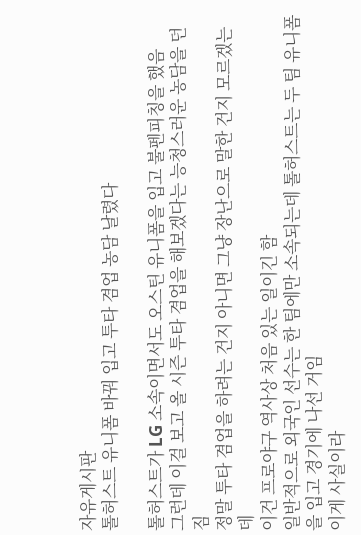자유게시판
톨허스트 유니폼 바꿔 입고 투타 겸업 농담 날렸다

톨허스트가 LG 소속이면서도 오스틴 유니폼을 입고 불펜피칭을 했음
그런데 이걸 보고 올 시즌 투타 겸업을 해보겠다는 능청스러운 농담을 던짐
정말 투타 겸업을 하려는 건지 아니면 그냥 장난으로 말한 건지 모르겠는데
이건 프로야구 역사상 처음 있는 일이긴 함
일반적으로 외국인 선수는 한 팀에만 소속되는데 톨허스트는 두 팀 유니폼을 입고 경기에 나선 거임
이게 사실이라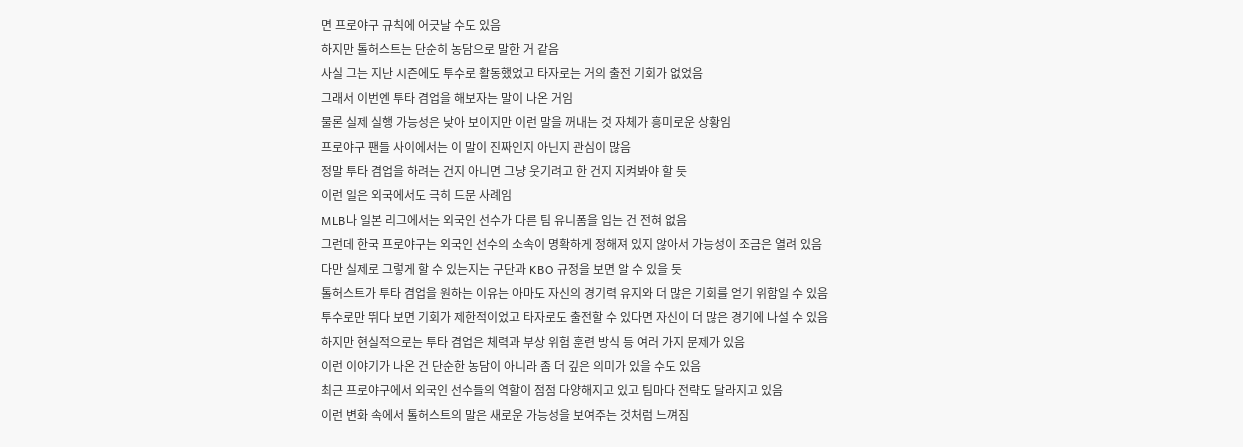면 프로야구 규칙에 어긋날 수도 있음
하지만 톨허스트는 단순히 농담으로 말한 거 같음
사실 그는 지난 시즌에도 투수로 활동했었고 타자로는 거의 출전 기회가 없었음
그래서 이번엔 투타 겸업을 해보자는 말이 나온 거임
물론 실제 실행 가능성은 낮아 보이지만 이런 말을 꺼내는 것 자체가 흥미로운 상황임
프로야구 팬들 사이에서는 이 말이 진짜인지 아닌지 관심이 많음
정말 투타 겸업을 하려는 건지 아니면 그냥 웃기려고 한 건지 지켜봐야 할 듯
이런 일은 외국에서도 극히 드문 사례임
MLB나 일본 리그에서는 외국인 선수가 다른 팀 유니폼을 입는 건 전혀 없음
그런데 한국 프로야구는 외국인 선수의 소속이 명확하게 정해져 있지 않아서 가능성이 조금은 열려 있음
다만 실제로 그렇게 할 수 있는지는 구단과 KBO 규정을 보면 알 수 있을 듯
톨허스트가 투타 겸업을 원하는 이유는 아마도 자신의 경기력 유지와 더 많은 기회를 얻기 위함일 수 있음
투수로만 뛰다 보면 기회가 제한적이었고 타자로도 출전할 수 있다면 자신이 더 많은 경기에 나설 수 있음
하지만 현실적으로는 투타 겸업은 체력과 부상 위험 훈련 방식 등 여러 가지 문제가 있음
이런 이야기가 나온 건 단순한 농담이 아니라 좀 더 깊은 의미가 있을 수도 있음
최근 프로야구에서 외국인 선수들의 역할이 점점 다양해지고 있고 팀마다 전략도 달라지고 있음
이런 변화 속에서 톨허스트의 말은 새로운 가능성을 보여주는 것처럼 느껴짐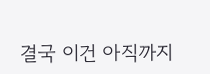결국 이건 아직까지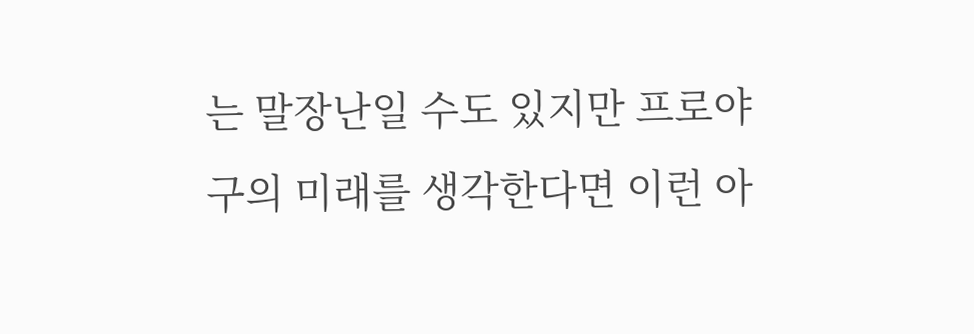는 말장난일 수도 있지만 프로야구의 미래를 생각한다면 이런 아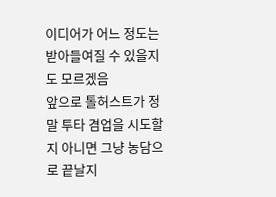이디어가 어느 정도는 받아들여질 수 있을지도 모르겠음
앞으로 톨허스트가 정말 투타 겸업을 시도할지 아니면 그냥 농담으로 끝날지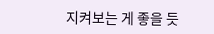지켜보는 게 좋을 듯